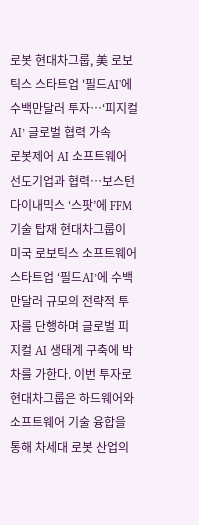로봇 현대차그룹, 美 로보틱스 스타트업 '필드AI'에 수백만달러 투자…‘피지컬 AI’ 글로벌 협력 가속
로봇제어 AI 소프트웨어 선도기업과 협력…보스턴다이내믹스 ‘스팟’에 FFM 기술 탑재 현대차그룹이 미국 로보틱스 소프트웨어 스타트업 ‘필드AI’에 수백만달러 규모의 전략적 투자를 단행하며 글로벌 피지컬 AI 생태계 구축에 박차를 가한다. 이번 투자로 현대차그룹은 하드웨어와 소프트웨어 기술 융합을 통해 차세대 로봇 산업의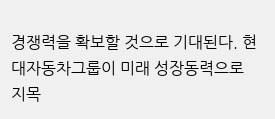경쟁력을 확보할 것으로 기대된다. 현대자동차그룹이 미래 성장동력으로 지목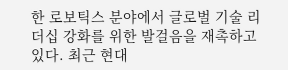한 로보틱스 분야에서 글로벌 기술 리더십 강화를 위한 발걸음을 재촉하고 있다. 최근 현대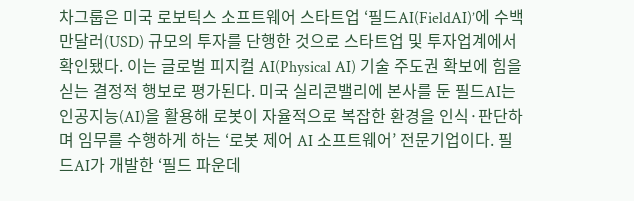차그룹은 미국 로보틱스 소프트웨어 스타트업 ‘필드AI(FieldAI)’에 수백만달러(USD) 규모의 투자를 단행한 것으로 스타트업 및 투자업계에서 확인됐다. 이는 글로벌 피지컬 AI(Physical AI) 기술 주도권 확보에 힘을 싣는 결정적 행보로 평가된다. 미국 실리콘밸리에 본사를 둔 필드AI는 인공지능(AI)을 활용해 로봇이 자율적으로 복잡한 환경을 인식·판단하며 임무를 수행하게 하는 ‘로봇 제어 AI 소프트웨어’ 전문기업이다. 필드AI가 개발한 ‘필드 파운데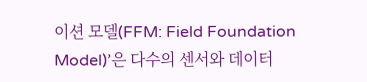이션 모델(FFM: Field Foundation Model)’은 다수의 센서와 데이터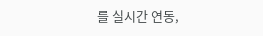를 실시간 연동,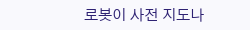로봇이 사전 지도나